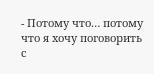- Потому что… потому что я хочу поговорить с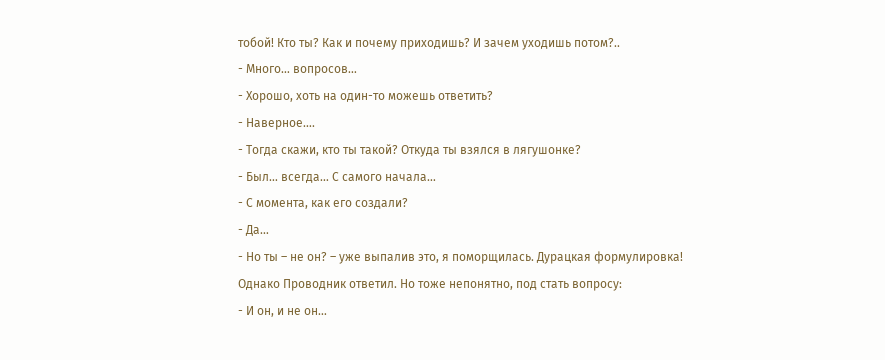тобой! Кто ты? Как и почему приходишь? И зачем уходишь потом?..
- Много… вопросов…
- Хорошо, хоть на один-то можешь ответить?
- Наверное….
- Тогда скажи, кто ты такой? Откуда ты взялся в лягушонке?
- Был… всегда… С самого начала…
- С момента, как его создали?
- Да…
- Но ты – не он? – уже выпалив это, я поморщилась. Дурацкая формулировка!
Однако Проводник ответил. Но тоже непонятно, под стать вопросу:
- И он, и не он…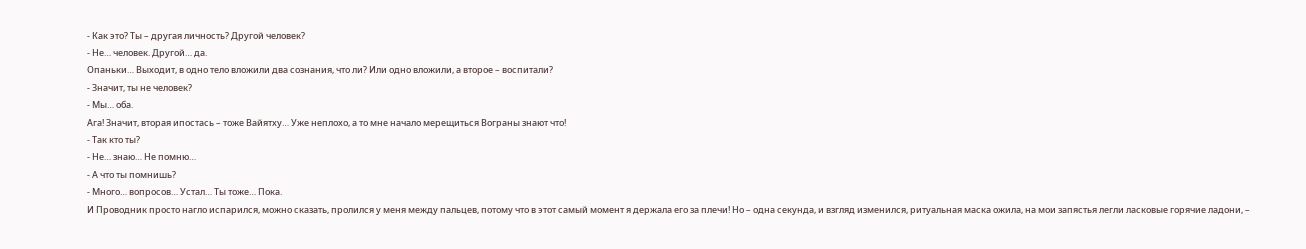- Как это? Ты – другая личность? Другой человек?
- Не… человек. Другой… да.
Опаньки… Выходит, в одно тело вложили два сознания, что ли? Или одно вложили, а второе – воспитали?
- Значит, ты не человек?
- Мы… оба.
Ага! Значит, вторая ипостась – тоже Вайятху… Уже неплохо, а то мне начало мерещиться Вограны знают что!
- Так кто ты?
- Не… знаю… Не помню…
- А что ты помнишь?
- Много… вопросов… Устал… Ты тоже… Пока.
И Проводник просто нагло испарился, можно сказать, пролился у меня между пальцев, потому что в этот самый момент я держала его за плечи! Но – одна секунда, и взгляд изменился, ритуальная маска ожила, на мои запястья легли ласковые горячие ладони, –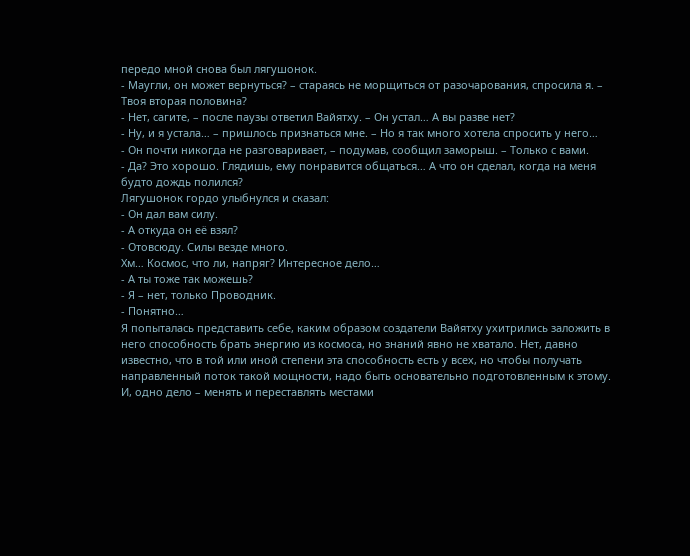передо мной снова был лягушонок.
- Маугли, он может вернуться? – стараясь не морщиться от разочарования, спросила я. – Твоя вторая половина?
- Нет, сагите, – после паузы ответил Вайятху. – Он устал… А вы разве нет?
- Ну, и я устала… – пришлось признаться мне. – Но я так много хотела спросить у него…
- Он почти никогда не разговаривает, – подумав, сообщил заморыш. – Только с вами.
- Да? Это хорошо. Глядишь, ему понравится общаться… А что он сделал, когда на меня будто дождь полился?
Лягушонок гордо улыбнулся и сказал:
- Он дал вам силу.
- А откуда он её взял?
- Отовсюду. Силы везде много.
Хм… Космос, что ли, напряг? Интересное дело…
- А ты тоже так можешь?
- Я – нет, только Проводник.
- Понятно…
Я попыталась представить себе, каким образом создатели Вайятху ухитрились заложить в него способность брать энергию из космоса, но знаний явно не хватало. Нет, давно известно, что в той или иной степени эта способность есть у всех, но чтобы получать направленный поток такой мощности, надо быть основательно подготовленным к этому. И, одно дело – менять и переставлять местами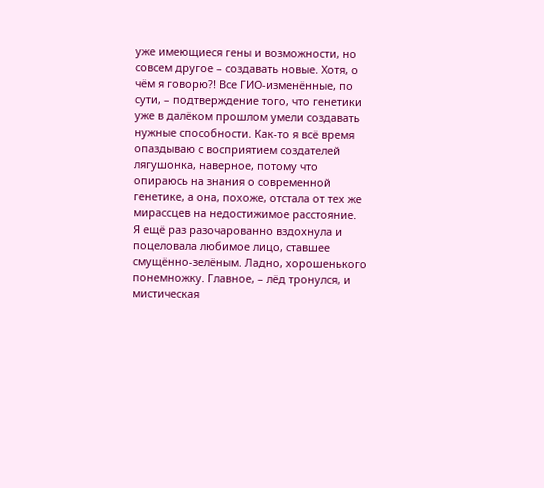уже имеющиеся гены и возможности, но совсем другое – создавать новые. Хотя, о чём я говорю?! Все ГИО-изменённые, по сути, – подтверждение того, что генетики уже в далёком прошлом умели создавать нужные способности. Как-то я всё время опаздываю с восприятием создателей лягушонка, наверное, потому что опираюсь на знания о современной генетике, а она, похоже, отстала от тех же мирассцев на недостижимое расстояние.
Я ещё раз разочарованно вздохнула и поцеловала любимое лицо, ставшее смущённо-зелёным. Ладно, хорошенького понемножку. Главное, – лёд тронулся, и мистическая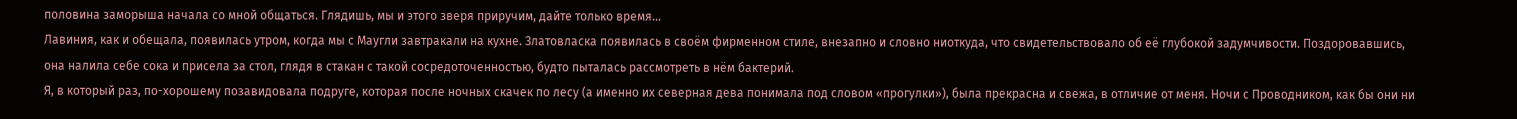половина заморыша начала со мной общаться. Глядишь, мы и этого зверя приручим, дайте только время…
Лавиния, как и обещала, появилась утром, когда мы с Маугли завтракали на кухне. Златовласка появилась в своём фирменном стиле, внезапно и словно ниоткуда, что свидетельствовало об её глубокой задумчивости. Поздоровавшись, она налила себе сока и присела за стол, глядя в стакан с такой сосредоточенностью, будто пыталась рассмотреть в нём бактерий.
Я, в который раз, по-хорошему позавидовала подруге, которая после ночных скачек по лесу (а именно их северная дева понимала под словом «прогулки»), была прекрасна и свежа, в отличие от меня. Ночи с Проводником, как бы они ни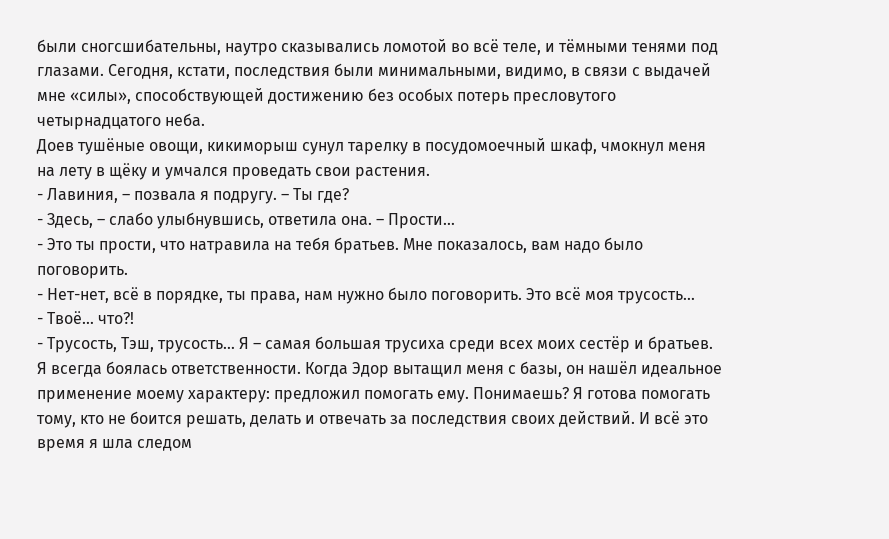были сногсшибательны, наутро сказывались ломотой во всё теле, и тёмными тенями под глазами. Сегодня, кстати, последствия были минимальными, видимо, в связи с выдачей мне «силы», способствующей достижению без особых потерь пресловутого четырнадцатого неба.
Доев тушёные овощи, кикиморыш сунул тарелку в посудомоечный шкаф, чмокнул меня на лету в щёку и умчался проведать свои растения.
- Лавиния, – позвала я подругу. – Ты где?
- Здесь, – слабо улыбнувшись, ответила она. – Прости…
- Это ты прости, что натравила на тебя братьев. Мне показалось, вам надо было поговорить.
- Нет-нет, всё в порядке, ты права, нам нужно было поговорить. Это всё моя трусость…
- Твоё… что?!
- Трусость, Тэш, трусость… Я – самая большая трусиха среди всех моих сестёр и братьев. Я всегда боялась ответственности. Когда Эдор вытащил меня с базы, он нашёл идеальное применение моему характеру: предложил помогать ему. Понимаешь? Я готова помогать тому, кто не боится решать, делать и отвечать за последствия своих действий. И всё это время я шла следом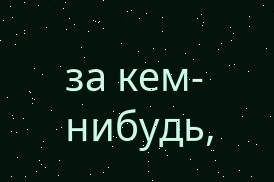за кем-нибудь,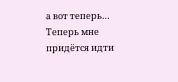а вот теперь… Теперь мне придётся идти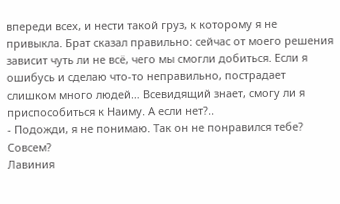впереди всех, и нести такой груз, к которому я не привыкла. Брат сказал правильно: сейчас от моего решения зависит чуть ли не всё, чего мы смогли добиться. Если я ошибусь и сделаю что-то неправильно, пострадает слишком много людей… Всевидящий знает, смогу ли я приспособиться к Наиму. А если нет?..
- Подожди, я не понимаю. Так он не понравился тебе? Совсем?
Лавиния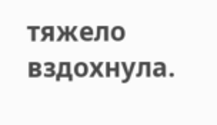тяжело вздохнула.